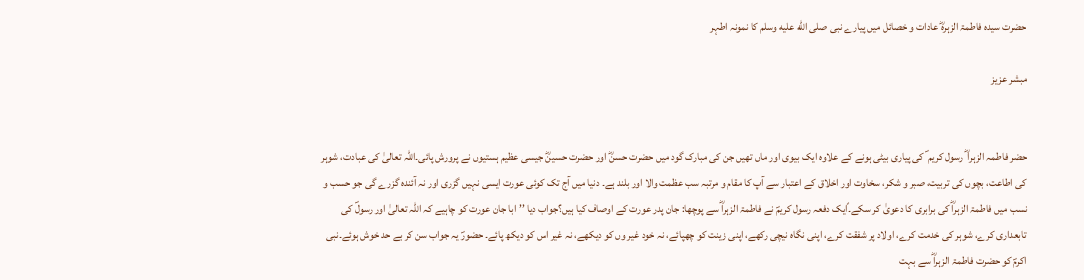حضرت سیدہ فاطمۃ الزہرہؓ عادات و خصائل میں پیارے نبی صلى الله عليه وسلم کا نمونہ اطہر

مبشر عزیز


حضر فاطمہ الزہرا ؓ رسول کریم ؐ کی پیاری بیٹی ہونے کے علاوہ ایک بیوی اور ماں تھیں جن کی مبارک گود میں حضرت حسنؓ اور حضرت حسینؓ جیسی عظیم ہستیوں نے پرورش پائی۔اللہ تعالیٰ کی عبادت، شوہر کی اطاعت، بچوں کی تربیت، صبر و شکر، سخاوت اور اخلاق کے اعتبار سے آپ کا مقام و مرتبہ سب عظمت والا اور بلند ہے۔ دنیا میں آج تک کوئی عورت ایسی نہیں گزری اور نہ آئندہ گزرے گی جو حسب و نسب میں فاطمۃ الزہراؓ کی برابری کا دعویٰ کر سکے۔ًایک دفعہ رسول کریمؐ نے فاطمۃ الزہراؓ سے پوچھا: جان پدر عورت کے اوصاف کیا ہیں؟جواب دیا ’’ابا جان عورت کو چاہیے کہ اللہ تعالیٰ اور رسولؐ کی تابعداری کرے، شوہر کی خدمت کرے، اولاد پر شفقت کرے، اپنی نگاہ نیچی رکھے، اپنی زینت کو چھپائے، نہ خود غیر وں کو دیکھے، نہ غیر اس کو دیکھ پائے۔ حضورؐ یہ جواب سن کر بے حد خوش ہوئے۔نبی اکرمؐ کو حضرت فاطمۃ الزہراؓ سے بہت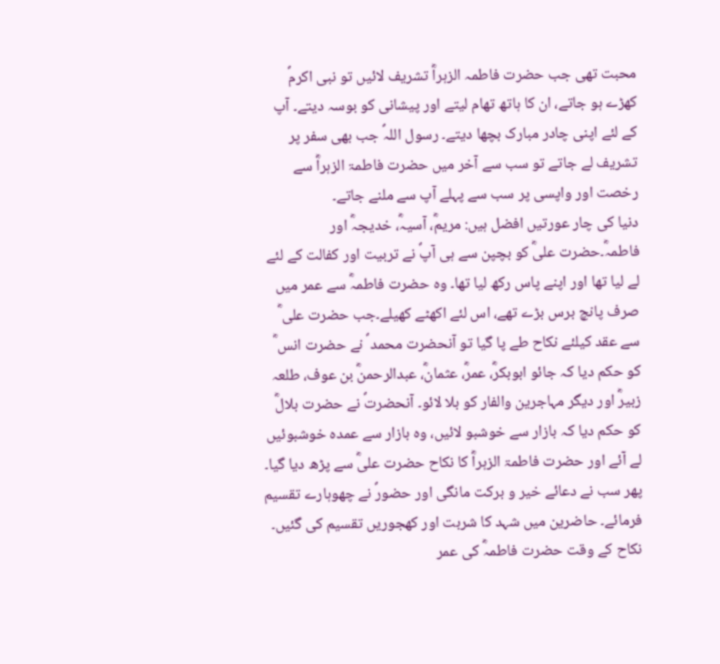محبت تھی جب حضرت فاطمہ الزہراؓ تشریف لائیں تو نبی اکرمؐ کھڑے ہو جاتے، ان کا ہاتھ تھام لیتے اور پیشانی کو بوسہ دیتے۔ آپ کے لئے اپنی چادر مبارک بچھا دیتے۔ رسول اللہؐ جب بھی سفر پر تشریف لے جاتے تو سب سے آخر میں حضرت فاطمۃ الزہراؓ سے رخصت اور واپسی پر سب سے پہلے آپ سے ملنے جاتے۔
دنیا کی چار عورتیں افضل ہیں: مریمؓ، آسیہؓ، خدیجہؓ اور فاطمہؓ۔حضرت علیؓ کو بچپن سے ہی آپؐ نے تربیت اور کفالت کے لئے لے لیا تھا اور اپنے پاس رکھ لیا تھا۔ وہ حضرت فاطمہؓ سے عمر میں صرف پانچ برس بڑے تھے، اس لئے اکھٹے کھیلے۔جب حضرت علی ؓ سے عقد کیلئے نکاح طے پا گیا تو آنحضرت محمد ؐ نے حضرت انس ؓ کو حکم دیا کہ جائو ابوبکرؓ، عمرؓ، عثمانؓ، عبدالرحمنؓ بن عوف، طلعہ زبیرؓ اور دیگر مہاجرین والفار کو بلا لائو۔ آنحضرتؐ نے حضرت بلالؓ کو حکم دیا کہ بازار سے خوشبو لائیں، وہ بازار سے عمدہ خوشبوئیں لے آئے اور حضرت فاطمۃ الزہراؓ کا نکاح حضرت علیؓ سے پڑھ دیا گیا۔ پھر سب نے دعائے خیر و برکت مانگی اور حضورؐ نے چھوہارے تقسیم فرمائے۔ حاضرین میں شہد کا شربت اور کھجوریں تقسیم کی گئیں۔ نکاح کے وقت حضرت فاطمہؓ کی عمر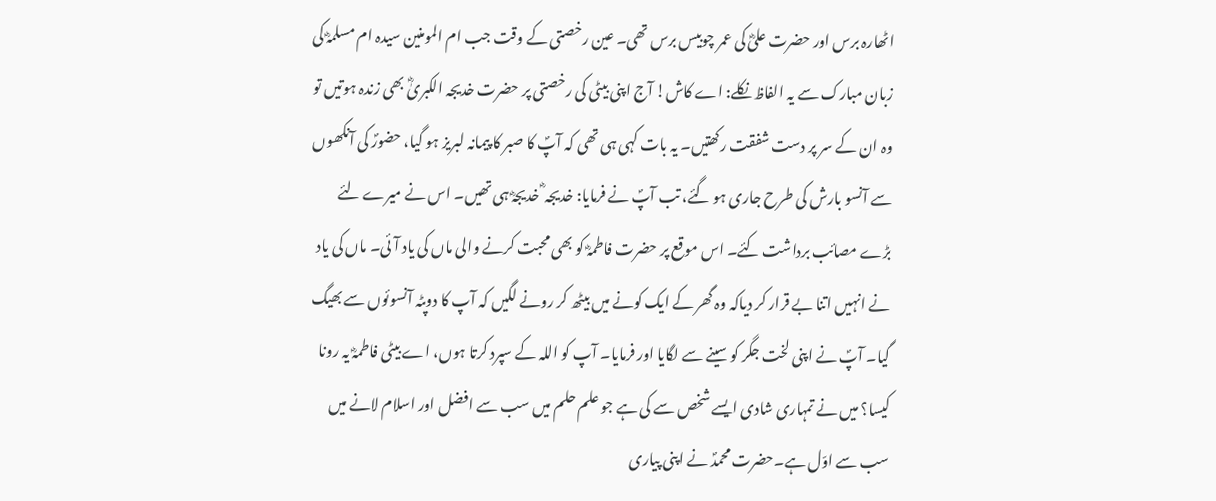اٹھارہ برس اور حضرت علیؓ کی عمر چوبیس برس تھی۔ عین رخصتی کے وقت جب ام المومنین سیدہ ام مسلمہؓ کی زبان مبارک سے یہ الفاظ نکلے: اے کاش! آج اپنی بیٹی کی رخصتی پر حضرت خدیجہ الکبریٰؓ بھی زندہ ہوتیں تو وہ ان کے سر پر دست شفقت رکھتیں۔ یہ بات کہی ہی تھی کہ آپؐ کا صبر کا پیمانہ لبریز ہو گیا، حضورؐ کی آنکھوں سے آنسو بارش کی طرح جاری ہو گئے، تب آپؐ نے فرمایا: خدیجہ ؓ خدیجہؓ ہی تھیں۔ اس نے میرے لئے بڑے مصائب برداشت کئے۔ اس موقع پر حضرت فاطمہؓ کو بھی محبت کرنے والی ماں کی یاد آئی۔ ماں کی یاد نے انہیں اتنا بے قرار کر دیاکہ وہ گھر کے ایک کونے میں بیٹھ کر رونے لگیں کہ آپ کا دوپٹہ آنسوئوں سے بھیگ گیا۔ آپؐ نے اپنی لخت جگر کو سینے سے لگایا اور فرمایا۔ آپ کو اللہ کے سپرد کرتا ہوں، اے بیٹی فاطمہؓ یہ رونا کیسا؟ میں نے تمہاری شادی ایسے شخص سے کی ہے جو علم حلم میں سب سے افضل اور اسلام لانے میں سب سے اوّل ہے۔حضرت محمدؐ نے اپنی پیاری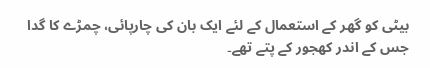بیٹی کو گھر کے استعمال کے لئے ایک بان کی چارپائی، چمڑے کا گدا جس کے اندر کھجور کے پتے تھے۔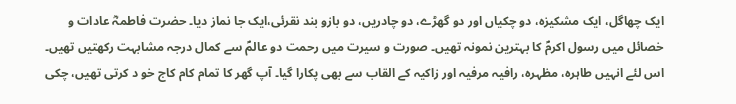ایک چھاگل، ایک مشکیزہ، دو چکیاں اور دو گھڑے، دو چادریں، دو بازو بند نقرئی،ایک جا نماز دیا۔ حضرت فاطمہؓ عادات و خصائل میں رسول اکرمؐ کا بہترین نمونہ تھیں۔ صورت و سیرت میں رحمت دو عالمؐ سے کمال درجہ مشابہت رکھتیں تھیں۔ اس لئے انہیں طاہرہ، مظہرہ، رافیہ مرفیہ اور زاکیہ کے القاب سے بھی پکارا گیا۔ آپ گھر کا تمام کام کاج خو د کرتی تھیں، چکی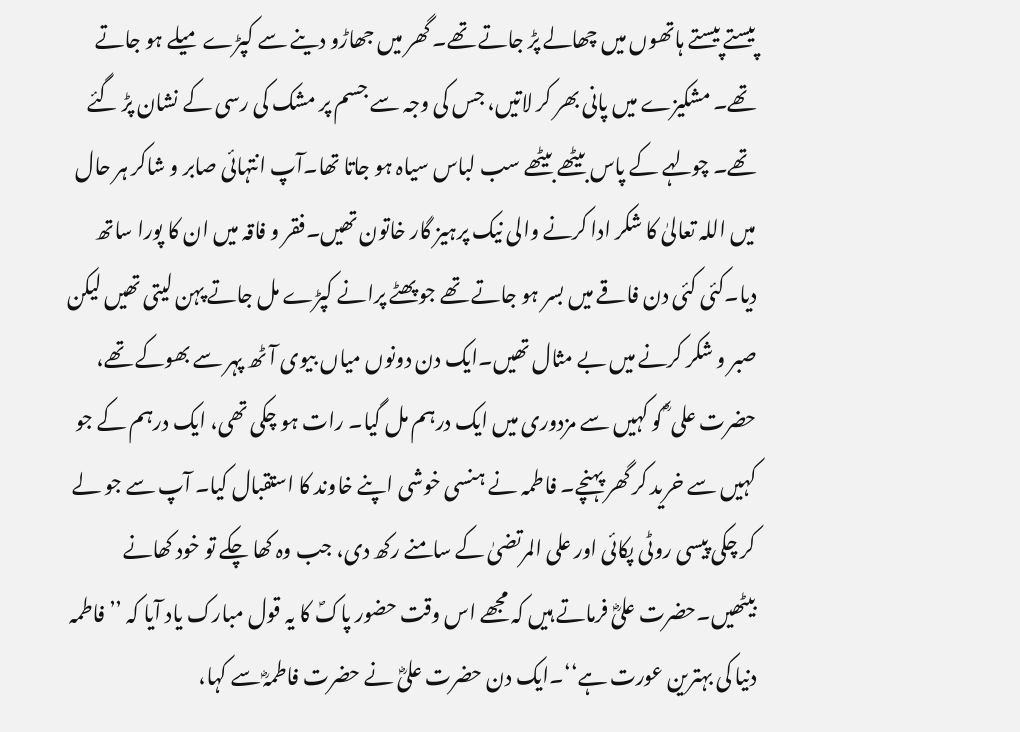پیستے پیستے ہاتھوں میں چھالے پڑ جاتے تھے۔ گھر میں جھاڑو دینے سے کپڑے میلے ہو جاتے تھے۔ مشکیزے میں پانی بھر کر لاتیں، جس کی وجہ سے جسم پر مشک کی رسی کے نشان پڑ گئے تھے۔ چولہے کے پاس بیٹھے بیٹھے سب لباس سیاہ ہو جاتا تھا۔آپ انتہائی صابر و شاکر ہر حال میں اللہ تعالیٰ کا شکر ادا کرنے والی نیک پرہیز گار خاتون تھیں۔فقر و فاقہ میں ان کا پورا ساتھ دیا۔کئی کئی دن فاقے میں بسر ہو جاتے تھے جو پھٹے پرانے کپڑے مل جاتے پہن لیتی تھیں لیکن صبر و شکر کرنے میں بے مثال تھیں۔ایک دن دونوں میاں بیوی آٹھ پہر سے بھوکے تھے، حضرت علی ؓ کو کہیں سے مزدوری میں ایک درہم مل گیا۔ رات ہو چکی تھی، ایک درہم کے جو کہیں سے خرید کر گھر پہنچے۔ فاطمہ نے ہنسی خوشی اپنے خاوند کا استقبال کیا۔ آپ سے جو لے کر چکی پیسی روٹی پکائی اور علی المرتضیٰ کے سامنے رکھ دی، جب وہ کھا چکے تو خود کھانے بیٹھیں۔حضرت علیؓ فرماتے ہیں کہ مجھے اس وقت حضور پاکؐ کا یہ قول مبارک یاد آیا کہ ’’فاطمہ دنیا کی بہترین عورت ہے‘‘۔ایک دن حضرت علیؓ نے حضرت فاطمہؓ سے کہا،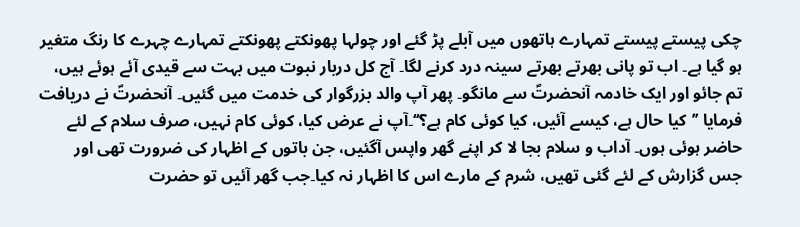چکی پیستے پیستے تمہارے ہاتھوں میں آبلے پڑ گئے اور چولہا پھونکتے پھونکتے تمہارے چہرے کا رنگ متغیر ہو گیا ہے۔ اب تو پانی بھرتے بھرتے سینہ درد کرنے لگا۔ آج کل دربار نبوت میں بہت سے قیدی آئے ہوئے ہیں، تم جائو اور ایک خادمہ آنحضرتؐ سے مانگو۔ پھر آپ والد بزرگوار کی خدمت میں گئیں۔ آنحضرتؐ نے دریافت فرمایا ’’کیا حال ہے، کیسے آئیں، کیا کوئی کام ہے؟‘‘۔آپ نے عرض کیا، کوئی کام نہیں، صرف سلام کے لئے حاضر ہوئی ہوں۔ آداب و سلام بجا لا کر اپنے گھر واپس آگئیں، جن باتوں کے اظہار کی ضرورت تھی اور جس گزارش کے لئے گئی تھیں، شرم کے مارے اس کا اظہار نہ کیا۔جب گھر آئیں تو حضرت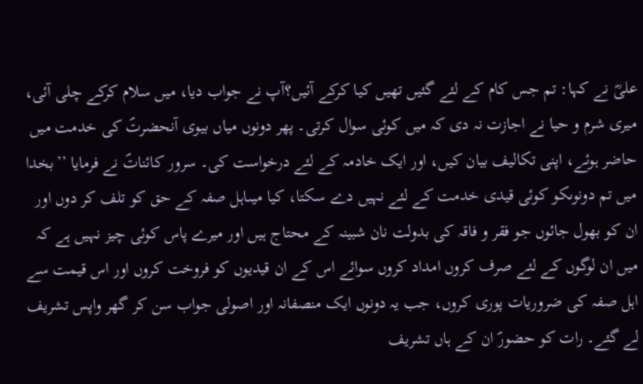علیؓ نے کہا: تم جس کام کے لئے گئیں تھیں کیا کرکے آئیں؟آپ نے جواب دیا، میں سلام کرکے چلی آئی، میری شرم و حیا نے اجازت نہ دی کہ میں کوئی سوال کرتی۔ پھر دونوں میاں بیوی آنحضرتؐ کی خدمت میں حاضر ہوئے، اپنی تکالیف بیان کیں، اور ایک خادمہ کے لئے درخواست کی۔ سرور کائناتؐ نے فرمایا ’’بخدا میں تم دونوںکو کوئی قیدی خدمت کے لئے نہیں دے سکتا، کیا میںاہل صفہ کے حق کو تلف کر دوں اور ان کو بھول جائوں جو فقر و فاقہ کی بدولت نان شبینہ کے محتاج ہیں اور میرے پاس کوئی چیز نہیں ہے کہ میں ان لوگوں کے لئے صرف کروں امداد کروں سوائے اس کے ان قیدیوں کو فروخت کروں اور اس قیمت سے اہل صفہ کی ضروریات پوری کروں، جب یہ دونوں ایک منصفانہ اور اصولی جواب سن کر گھر واپس تشریف لے گئے۔ رات کو حضورؐ ان کے ہاں تشریف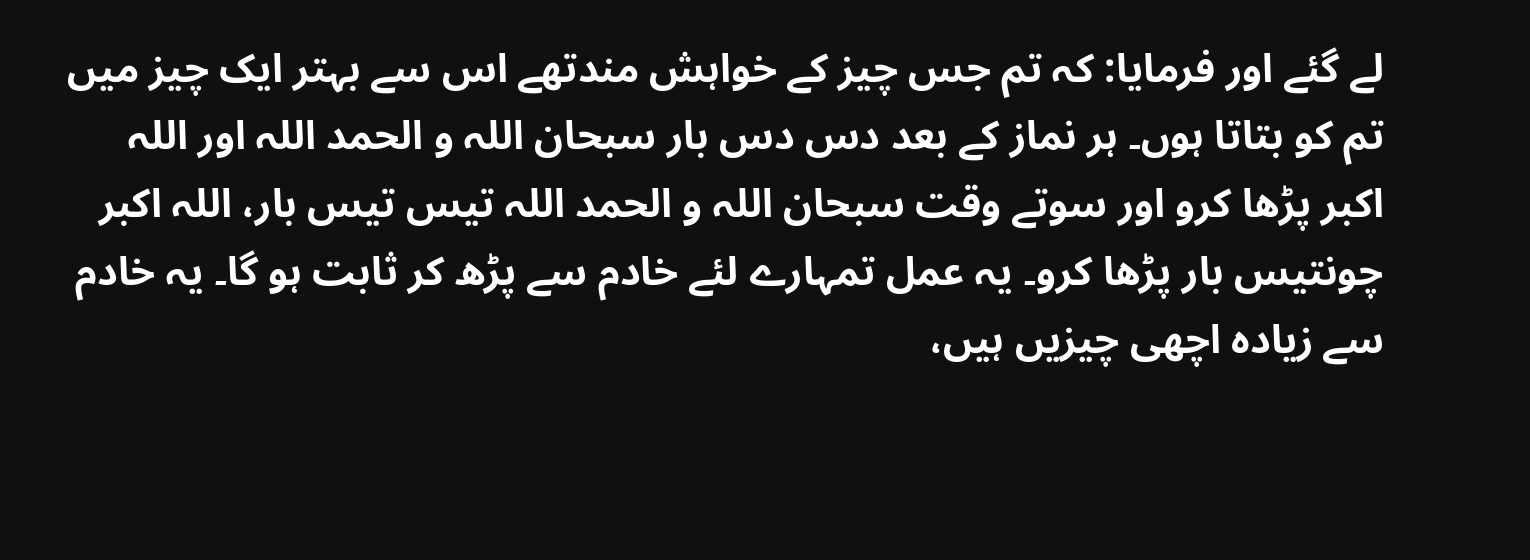لے گئے اور فرمایا: کہ تم جس چیز کے خواہش مندتھے اس سے بہتر ایک چیز میں تم کو بتاتا ہوں۔ ہر نماز کے بعد دس دس بار سبحان اللہ و الحمد اللہ اور اللہ اکبر پڑھا کرو اور سوتے وقت سبحان اللہ و الحمد اللہ تیس تیس بار، اللہ اکبر چونتیس بار پڑھا کرو۔ یہ عمل تمہارے لئے خادم سے پڑھ کر ثابت ہو گا۔ یہ خادم سے زیادہ اچھی چیزیں ہیں،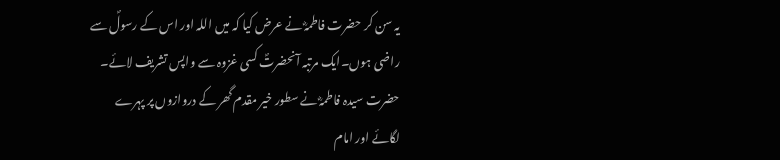یہ سن کر حضرت فاطمہؓ نے عرض کیا کہ میں اللہ اور اس کے رسولؐ سے راضی ہوں۔ایک مرتبہ آنحضرتؐ کسی غزوہ سے واپس تشریف لائے۔ حضرت سیدہ فاطمہؓ نے سطور خیر مقدم گھر کے دروازوں پر پہرے لگائے اور امام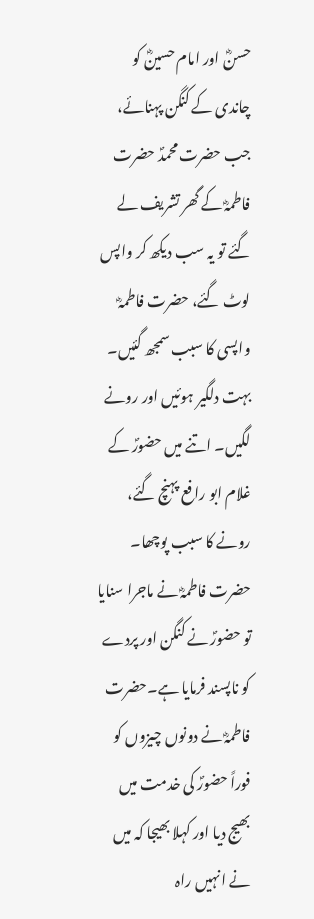حسنؓ اور امام حسینؓ کو چاندی کے کنگن پہنائے، جب حضرت محمدؐ حضرت فاطمہؓ کے گھر تشریف لے گئے تو یہ سب دیکھ کر واپس لوٹ گئے، حضرت فاطمہؓ واپسی کا سبب سمجھ گئیں۔ بہت دلگیر ہوئیں اور رونے لگیں۔ اتنے میں حضورؐ کے غلام ابو رافع پہنچ گئے، رونے کا سبب پوچھا۔ حضرت فاطمہؓ نے ماجرا سنایا تو حضورؐ نے کنگن اور پردے کو ناپسند فرمایا ہے۔حضرت فاطمہؓ نے دونوں چیزوں کو فوراً حضورؐ کی خدمت میں بھیج دیا اور کہلا بھیجا کہ میں نے انہیں راہ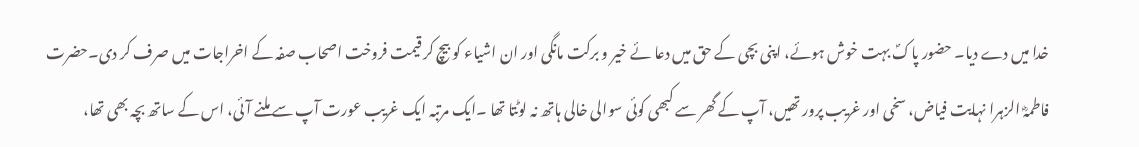خدا میں دے دیا۔ حضور پاکؐ بہت خوش ہوئے، اپنی بچی کے حق میں دعا ئے خیر و برکت مانگی اور ان اشیاء کو بیچ کر قیمت فروخت اصحاب صفہ کے اخراجات میں صرف کر دی۔حضرت فاطمہؓ الزہرا نہایت فیاض، سخی اور غریب پرور تھیں، آپ کے گھر سے کبھی کوئی سوالی خالی ہاتھ نہ لوٹتا تھا ۔ایک مرتبہ ایک غریب عورت آپ سے ملنے آئی، اس کے ساتھ بچہ بھی تھا،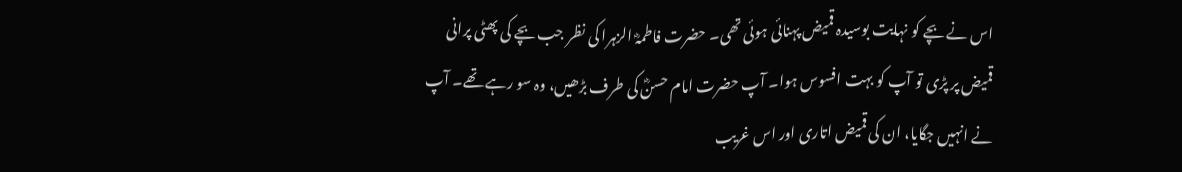اس نے بچے کو نہایت بوسیدہ قمیض پہنائی ہوئی تھی۔ حضرت فاطمہؓ الزہرا کی نظر جب بچے کی پھٹی پرانی قمیض پر پڑی تو آپ کو بہت افسوس ہوا۔ آپ حضرت امام حسنؓ کی طرف بڑھیں، وہ سو رہے تھے۔ آپ نے انہیں جگایا، ان کی قمیض اتاری اور اس غریب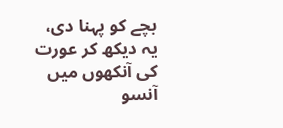بچے کو پہنا دی، یہ دیکھ کر عورت کی آنکھوں میں آنسو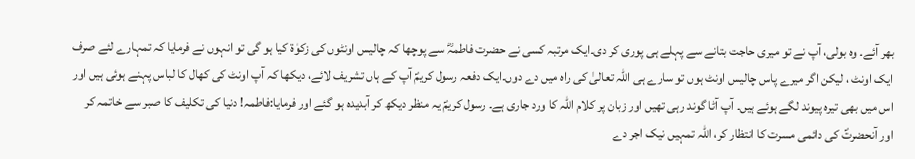بھر آئے۔ وہ بولی، آپ نے تو میری حاجت بتانے سے پہلے ہی پوری کر دی۔ایک مرتبہ کسی نے حضرت فاطمہؓ سے پوچھا کہ چالیس اونٹوں کی زکوٰۃ کیا ہو گی تو انہوں نے فرمایا کہ تمہارے لئے صرف ایک اونٹ ، لیکن اگر میرے پاس چالیس اونٹ ہوں تو سارے ہی اللہ تعالیٰ کی راہ میں دے دوں۔ایک دفعہ رسول کریمؐ آپ کے ہاں تشریف لائے، دیکھا کہ آپ اونٹ کی کھال کا لباس پہنے ہوئی ہیں اور اس میں بھی تیرہ پیوند لگے ہوئے ہیں۔ آپ آٹا گوند رہی تھیں اور زبان پر کلام اللہ کا ورد جاری ہے۔ رسول کریمؐ یہ منظر دیکھ کر آبدیدہ ہو گئے اور فرمایا:فاطمہ! دنیا کی تکلیف کا صبر سے خاتمہ کر اور آنحضرتؐ کی دائمی مسرت کا انتظار کر، اللہ تمہیں نیک اجر دے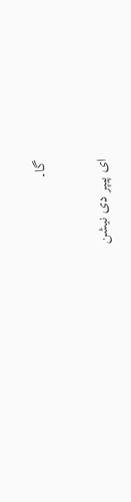گا۔

ای پیپر دی نیشن